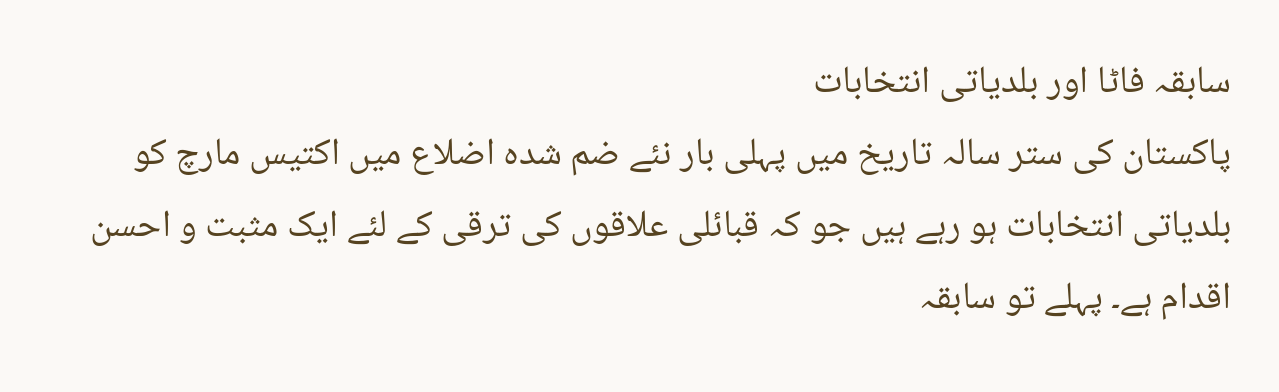سابقہ فاٹا اور بلدیاتی انتخابات
پاکستان کی ستر سالہ تاریخ میں پہلی بار نئے ضم شدہ اضلاع میں اکتیس مارچ کو بلدیاتی انتخابات ہو رہے ہیں جو کہ قبائلی علاقوں کی ترقی کے لئے ایک مثبت و احسن اقدام ہے۔ پہلے تو سابقہ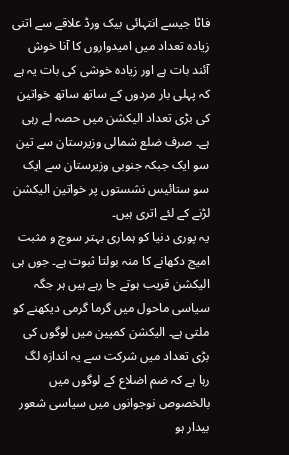فاٹا جیسے انتہائی بیک ورڈ علاقے سے اتنی زیادہ تعداد میں امیدواروں کا آنا خوش آئند بات ہے اور زیادہ خوشی کی بات یہ ہے کہ پہلی بار مردوں کے ساتھ ساتھ خواتین کی بڑی تعداد الیکشن میں حصہ لے رہی ہے۔ صرف ضلع شمالی وزیرستان سے تین سو ایک جبکہ جنوبی وزیرستان سے ایک سو ستائیس نشستوں پر خواتین الیکشن لڑنے کے لئے اتری ہیں۔
یہ پوری دنیا کو ہماری بہتر سوچ و مثبت امیج دکھانے کا منہ بولتا ثبوت ہے۔ جوں ہی الیکشن قریب ہوتے جا رہے ہیں ہر جگہ سیاسی ماحول میں گرما گرمی دیکھنے کو ملتی ہے۔ الیکشن کمپین میں لوگوں کی بڑی تعداد میں شرکت سے یہ اندازہ لگ رہا ہے کہ ضم اضلاع کے لوگوں میں بالخصوص نوجوانوں میں سیاسی شعور بیدار ہو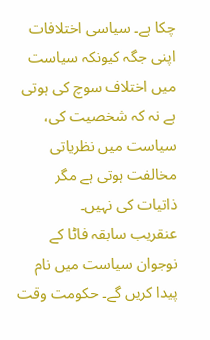چکا ہے۔ سیاسی اختلافات اپنی جگہ کیونکہ سیاست میں اختلاف سوچ کی ہوتی ہے نہ کہ شخصیت کی، سیاست میں نظریاتی مخالفت ہوتی ہے مگر ذاتیات کی نہیں۔
عنقریب سابقہ فاٹا کے نوجوان سیاست میں نام پیدا کریں گے۔ حکومت وقت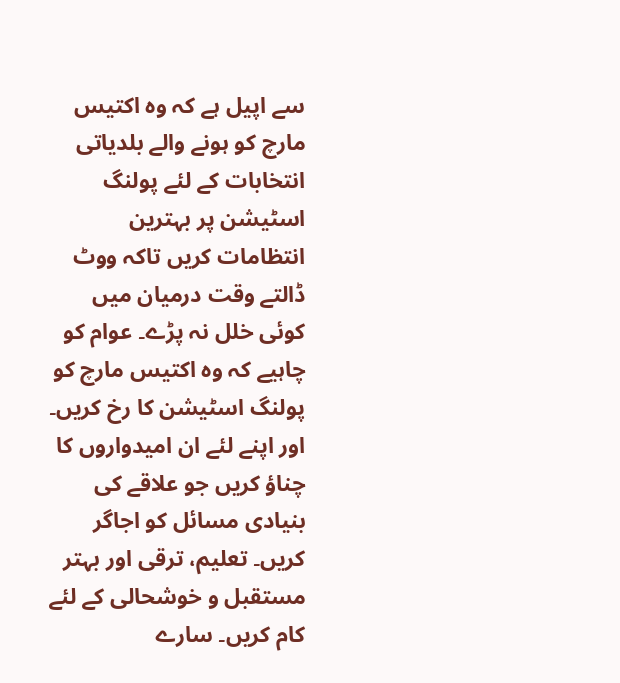سے اپیل ہے کہ وہ اکتیس مارچ کو ہونے والے بلدیاتی انتخابات کے لئے پولنگ اسٹیشن پر بہترین انتظامات کریں تاکہ ووٹ ڈالتے وقت درمیان میں کوئی خلل نہ پڑے۔ عوام کو چاہیے کہ وہ اکتیس مارچ کو پولنگ اسٹیشن کا رخ کریں۔ اور اپنے لئے ان امیدواروں کا چناؤ کریں جو علاقے کی بنیادی مسائل کو اجاگر کریں۔ تعلیم، ترقی اور بہتر مستقبل و خوشحالی کے لئے کام کریں۔ سارے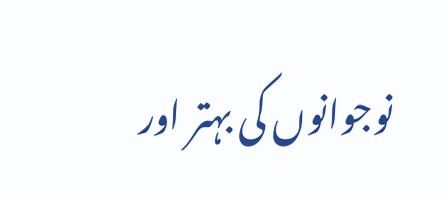نوجوانوں کی بہتر اور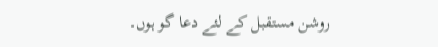روشن مستقبل کے لئے دعا گو ہوں۔